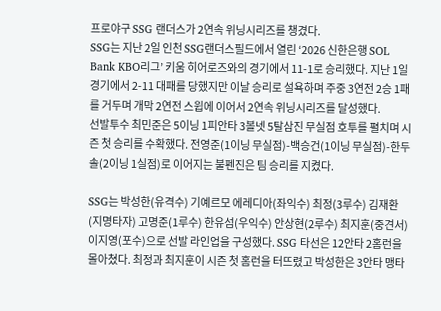프로야구 SSG 랜더스가 2연속 위닝시리즈를 챙겼다.
SSG는 지난 2일 인천 SSG랜더스필드에서 열린 ‘2026 신한은행 SOL Bank KBO리그’ 키움 히어로즈와의 경기에서 11-1로 승리했다. 지난 1일 경기에서 2-11 대패를 당했지만 이날 승리로 설욕하며 주중 3연전 2승 1패를 거두며 개막 2연전 스윕에 이어서 2연속 위닝시리즈를 달성했다.
선발투수 최민준은 5이닝 1피안타 3볼넷 5탈삼진 무실점 호투를 펼치며 시즌 첫 승리를 수확했다. 전영준(1이닝 무실점)-백승건(1이닝 무실점)-한두솔(2이닝 1실점)로 이어지는 불펜진은 팀 승리를 지켰다.

SSG는 박성한(유격수) 기예르모 에레디아(좌익수) 최정(3루수) 김재환(지명타자) 고명준(1루수) 한유섬(우익수) 안상현(2루수) 최지훈(중견서) 이지영(포수)으로 선발 라인업을 구성했다. SSG 타선은 12안타 2홈런을 몰아쳤다. 최정과 최지훈이 시즌 첫 홈런을 터뜨렸고 박성한은 3안타 맹타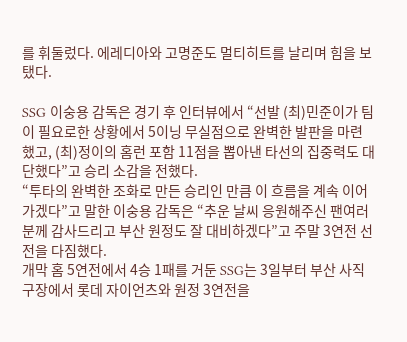를 휘둘렀다. 에레디아와 고명준도 멀티히트를 날리며 힘을 보탰다.

SSG 이숭용 감독은 경기 후 인터뷰에서 “선발 (최)민준이가 팀이 필요로한 상황에서 5이닝 무실점으로 완벽한 발판을 마련했고, (최)정이의 홈런 포함 11점을 뽑아낸 타선의 집중력도 대단했다”고 승리 소감을 전했다.
“투타의 완벽한 조화로 만든 승리인 만큼 이 흐름을 계속 이어가겠다”고 말한 이숭용 감독은 “추운 날씨 응원해주신 팬여러분께 감사드리고 부산 원정도 잘 대비하겠다”고 주말 3연전 선전을 다짐했다.
개막 홈 5연전에서 4승 1패를 거둔 SSG는 3일부터 부산 사직구장에서 롯데 자이언츠와 원정 3연전을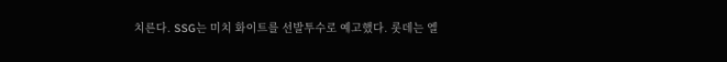치른다. SSG는 미치 화이트를 선발투수로 예고했다. 롯데는 엘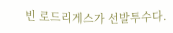빈 로드리게스가 선발투수다.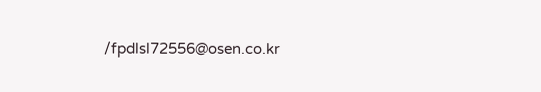/fpdlsl72556@osen.co.kr